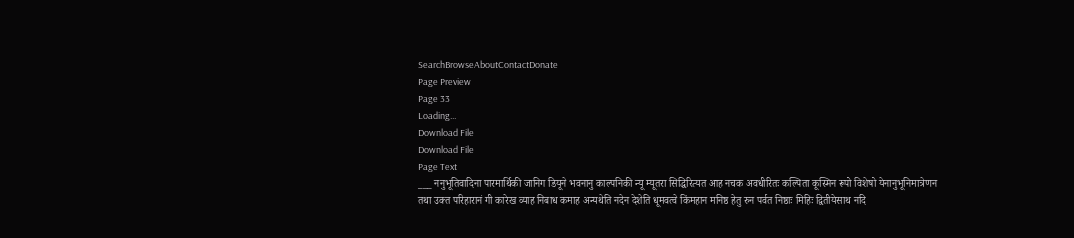SearchBrowseAboutContactDonate
Page Preview
Page 33
Loading...
Download File
Download File
Page Text
___ ननुभूतिवादिना पारमार्थिकी जानिग डियूने भवनानु काल्पनिकी न्यू म्यूतरा सिद्धिरित्यत आह नचक अवधीरितः कल्पिता कूस्मिन रूपो विशेषो येनानुभूनिमात्रेणन तथा उक्त परिहारानं गी कारेख व्याह निबाध कमाह अन्यथेति नदेन देशेति धूमवत्वे किंमहान मनिष्ठ हेतु रुन पर्वत निष्ठाः मिहिः द्वितीयेसाथ नदि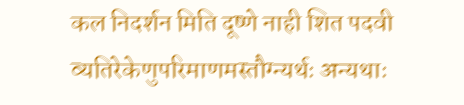कल निदर्शन मिति दूष्णे नाही शित पदवी व्यतिरेकेणुपरिमाणमस्तौग्न्यर्थः अन्यथाः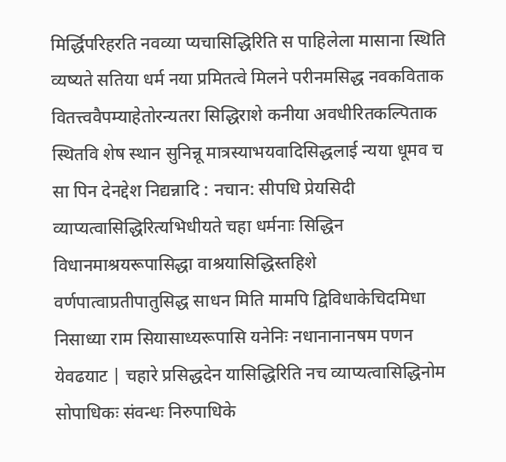मिर्द्धिपरिहरति नवव्या प्यचासिद्धिरिति स पाहिलेला मासाना स्थिति व्यष्यते सतिया धर्म नया प्रमितत्वे मिलने परीनमसिद्ध नवकविताक वितत्त्ववैपम्याहेतोरन्यतरा सिद्धिराशे कनीया अवधीरितकल्पिताक स्थितवि शेष स्थान सुनिन्नू मात्रस्याभयवादिसिद्धलाई न्यया धूमव च सा पिन देनद्देश निद्यन्नादि : नचान: सीपधि प्रेयसिदी व्याप्यत्वासिद्धिरित्यभिधीयते चहा धर्मनाः सिद्धिन विधानमाश्रयरूपासिद्धा वाश्रयासिद्धिस्तहिशे वर्णपात्वाप्रतीपातुसिद्ध साधन मिति मामपि द्विविधाकेचिदमिधा निसाध्या राम सियासाध्यरूपासि यनेनिः नधानानानषम पणन येवढयाट | चहारे प्रसिद्धदेन यासिद्धिरिति नच व्याप्यत्वासिद्धिनोम सोपाधिकः संवन्धः निरुपाधिके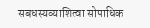सबधस्यव्याशित्वा सोपाधिक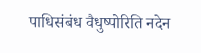पाधिसंबंध वैधुष्पोरिति नदेन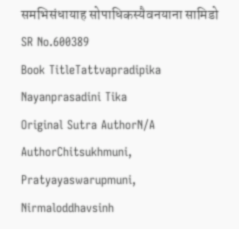समभिसंधायाह सोपाधिकस्यैवनयाना सामिडो
SR No.600389
Book TitleTattvapradipika Nayanprasadini Tika
Original Sutra AuthorN/A
AuthorChitsukhmuni, Pratyayaswarupmuni, Nirmaloddhavsinh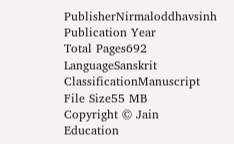PublisherNirmaloddhavsinh
Publication Year
Total Pages692
LanguageSanskrit
ClassificationManuscript
File Size55 MB
Copyright © Jain Education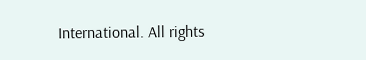International. All rights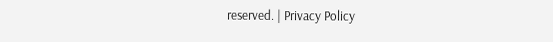reserved. | Privacy Policy